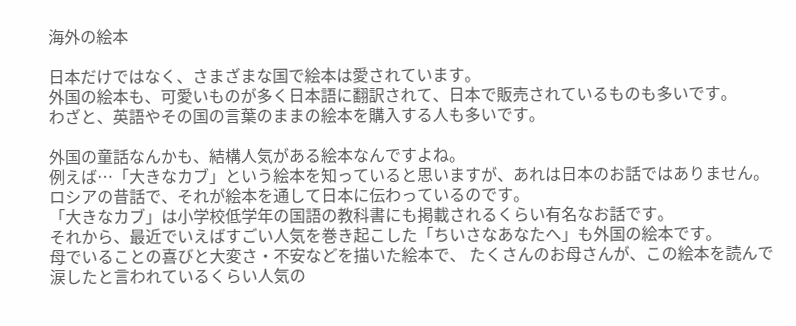海外の絵本

日本だけではなく、さまざまな国で絵本は愛されています。
外国の絵本も、可愛いものが多く日本語に翻訳されて、日本で販売されているものも多いです。
わざと、英語やその国の言葉のままの絵本を購入する人も多いです。

外国の童話なんかも、結構人気がある絵本なんですよね。
例えば…「大きなカブ」という絵本を知っていると思いますが、あれは日本のお話ではありません。
ロシアの昔話で、それが絵本を通して日本に伝わっているのです。
「大きなカブ」は小学校低学年の国語の教科書にも掲載されるくらい有名なお話です。
それから、最近でいえばすごい人気を巻き起こした「ちいさなあなたへ」も外国の絵本です。
母でいることの喜びと大変さ・不安などを描いた絵本で、 たくさんのお母さんが、この絵本を読んで涙したと言われているくらい人気の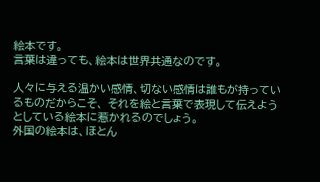絵本です。
言葉は違っても、絵本は世界共通なのです。

人々に与える温かい感情、切ない感情は誰もが持っているものだからこそ、 それを絵と言葉で表現して伝えようとしている絵本に惹かれるのでしょう。
外国の絵本は、ほとん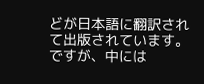どが日本語に翻訳されて出版されています。
ですが、中には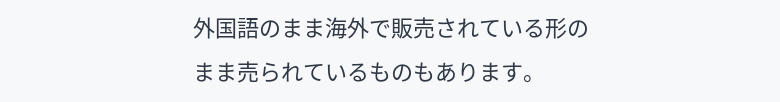外国語のまま海外で販売されている形のまま売られているものもあります。